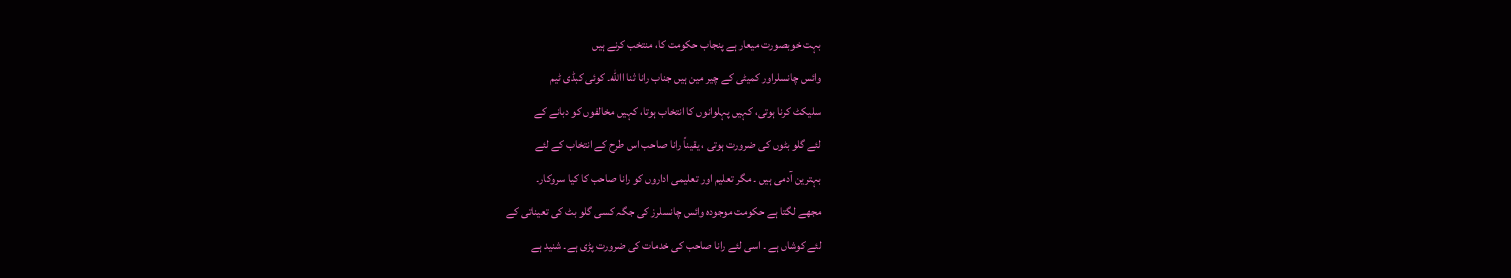بہت خوبصورت میعار ہے پنجاب حکومت کا، منتخب کرنے ہیں
وائس چانسلراور کمیٹی کے چیر مین ہیں جناب رانا ثنا االله۔ کوئی کبڈی ٹیم
سلیکٹ کرنا ہوتی، کہیں پہلوانوں کا انتخاب ہوتا، کہیں مخالفوں کو دبانے کے
لئے گلو بٹوں کی ضرورت ہوتی ، یقیناً رانا صاحب اس طرح کے انتخاب کے لئے
بہترین آدمی ہیں ۔ مگر تعلیم اور تعلیمی اداروں کو رانا صاحب کا کیا سروکار۔
مجھے لگتا ہے حکومت موجودہ وائس چانسلرز کی جگہ کسی گلو بٹ کی تعیناتی کے
لئے کوشاں ہے ۔ اسی لئے رانا صاحب کی خدمات کی ضرورت پڑی ہے۔ شنید ہے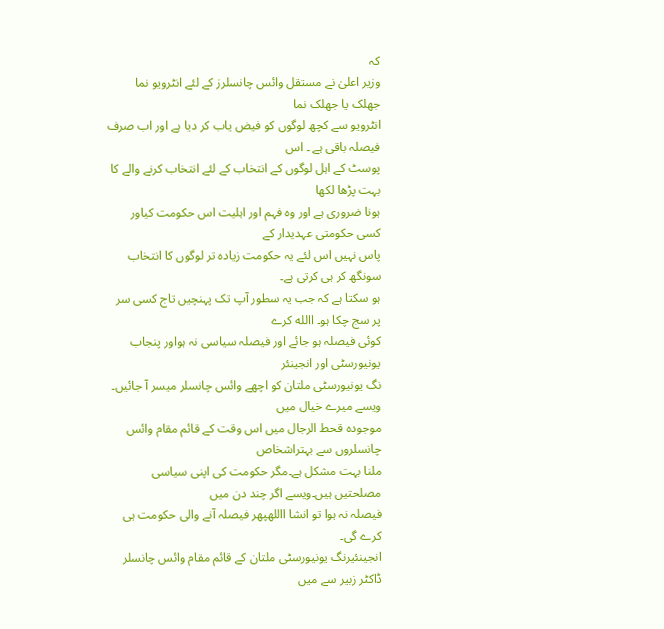کہ
وزیر اعلیٰ نے مستقل وائس چانسلرز کے لئے انٹرویو نما جھلک یا جھلک نما
انٹرویو سے کچھ لوگوں کو فیض یاب کر دیا ہے اور اب صرف فیصلہ باقی ہے ۔ اس
پوسٹ کے اہل لوگوں کے انتخاب کے لئے انتخاب کرنے والے کا بہت پڑھا لکھا
ہونا ضروری ہے اور وہ فہم اور اہلیت اس حکومت کیاور کسی حکومتی عہدیدار کے
پاس نہیں اس لئے یہ حکومت زیادہ تر لوگوں کا انتخاب سونگھ کر ہی کرتی ہے۔
ہو سکتا ہے کہ جب یہ سطور آپ تک پہنچیں تاج کسی سر پر سج چکا ہو۔ االله کرے
کوئی فیصلہ ہو جائے اور فیصلہ سیاسی نہ ہواور پنجاب یونیورسٹی اور انجینئر
نگ یونیورسٹی ملتان کو اچھے وائس چانسلر میسر آ جائیں۔ ویسے میرے خیال میں
موجودہ قحط الرجال میں اس وقت کے قائم مقام وائس چانسلروں سے بہتراشخاص
ملنا بہت مشکل ہے۔مگر حکومت کی اپنی سیاسی مصلحتیں ہیں۔ویسے اگر چند دن میں
فیصلہ نہ ہوا تو انشا االلهپھر فیصلہ آنے والی حکومت ہی کرے گی۔
انجینئیرنگ یونیورسٹی ملتان کے قائم مقام وائس چانسلر ڈاکٹر زبیر سے میں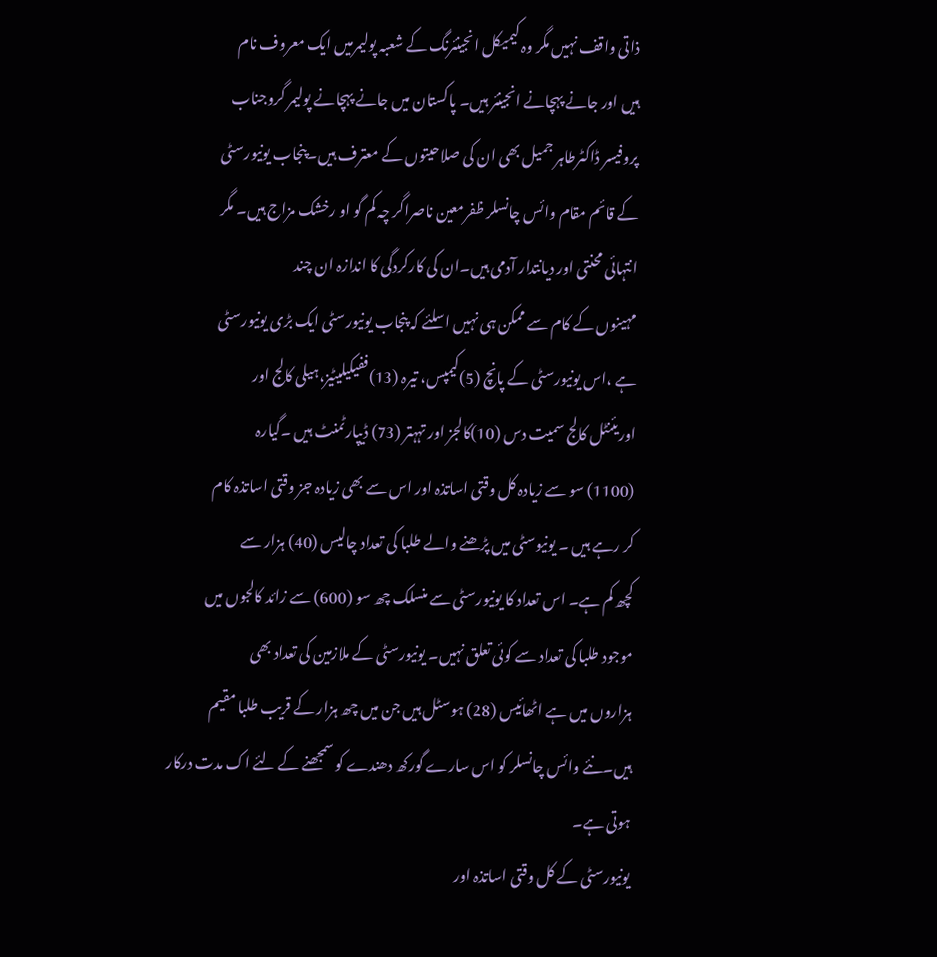ذاتی واقف نہیں مگر وہ کیمیکل انجینئرنگ کے شعبہ پولیمرمیں ایک معروف نام
ہیں اور جانے پہچانے انجینئر ہیں۔ پاکستان میں جانے پہچانے پولیمر گروجناب
پروفیسر ڈاکٹرطاہر جمیل بھی ان کی صلاحیتوں کے معترف ہیں۔پنجاب یونیورسٹی
کے قائم مقام وائس چانسلر ظفرمعین ناصراگر چہ کم گو او رخشک مزاج ہیں۔ مگر
انتہائی محنتی اور دیانتدار آدمی ہیں۔ان کی کارکردگی کا اندازہ ان چند
مہینوں کے کام سے ممکن ہی نہیں اسلئے کہ پنجاب یونیورسٹی ایک بڑی یونیورسٹی
ہے ،اس یونیورسٹی کے پانچ (5)کیمپس، تیرہ (13)ففیکیلیٹیز،ہیلی کالج اور
اوریئنٹل کالج سمیت دس (10)کالجز اور تہہتر (73) ڈیپارٹمنٹ ہیں ۔گیارہ
(1100) سو سے زیادہ کل وقتی اساتذہ اور اس سے بھی زیادہ جز وقتی اساتذہ کام
کر رہے ہیں ۔ یونیوسٹی میں پڑھنے والے طلبا کی تعداد چالیس (40) ہزار سے
کچھ کم ہے۔ اس تعداد کا یونیورسٹی سے منسلک چھ سو (600) سے زائد کالجوں میں
موجود طلبا کی تعداد سے کوئی تعلق نہیں۔ یونیورسٹی کے ملازمین کی تعداد بھی
ہزاروں میں ہے اٹھائیس (28) ہوسٹل ہیں جن میں چھ ہزار کے قریب طلبا مقیم
ہیں۔نئے وائس چانسلر کو اس سارے گورکھ دھندے کو سمجھنے کے لئے اک مدت درکار
ہوتی ہے۔
یونیورسٹی کے کل وقتی اساتذہ اور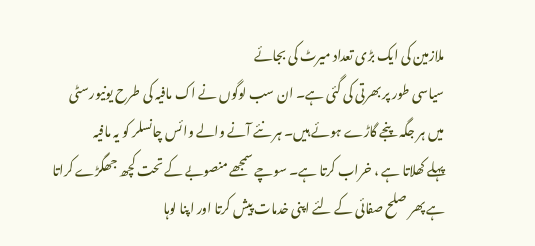ملازمین کی ایک بڑی تعداد میرٹ کی بجائے
سیاسی طور پر بھرتی کی گئی ہے۔ ان سب لوگوں نے اک مافیہ کی طرح یونیورسٹی
میں ہر جگہ پنجے گاڑے ہوئے ہیں۔ ہر نئے آنے والے وائس چانسلر کو یہ مافیہ
پہلے کھلاتا ہے ، خراب کرتا ہے۔ سوچے سمجھے منصوبے کے تحت کچھ جھگڑے کراتا
ہے پھر صلح صفائی کے لئے اپنی خدمات پیش کرتا اور اپنا لوہا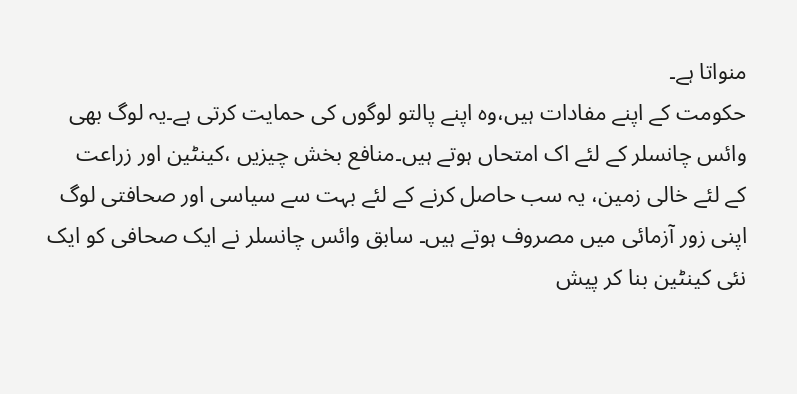منواتا ہے۔
حکومت کے اپنے مفادات ہیں،وہ اپنے پالتو لوگوں کی حمایت کرتی ہے۔یہ لوگ بھی
وائس چانسلر کے لئے اک امتحاں ہوتے ہیں۔منافع بخش چیزیں ،کینٹین اور زراعت
کے لئے خالی زمین، یہ سب حاصل کرنے کے لئے بہت سے سیاسی اور صحافتی لوگ
اپنی زور آزمائی میں مصروف ہوتے ہیں۔ سابق وائس چانسلر نے ایک صحافی کو ایک
نئی کینٹین بنا کر پیش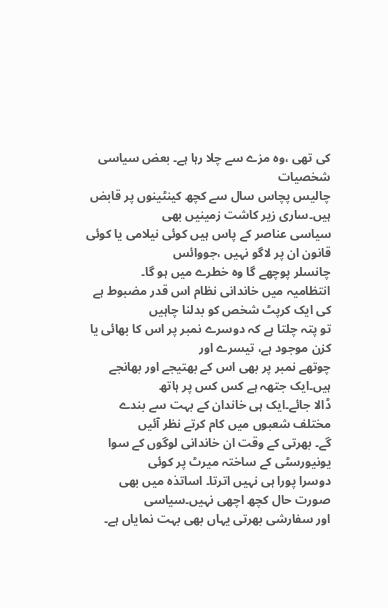کی تھی ،وہ مزے سے چلا رہا ہے۔ بعض سیاسی شخصیات
چالیس پچاس سال سے کچھ کینٹینوں پر قابض ہیں۔ساری زیر کاشت زمینیں بھی
سیاسی عناصر کے پاس ہیں کوئی نیلامی یا کوئی قانون ان پر لاگو نہیں ،جووائس
چانسلر پوچھے گا وہ خطرے میں ہو گا۔
انتظامیہ میں خاندانی نظام اس قدر مضبوط ہے کی ایک کرپٹ شخص کو بدلنا چاہیں
تو پتہ چلتا ہے کہ دوسرے نمبر پر اس کا بھائی یا کزن موجود ہے، تیسرے اور
چوتھے نمبر پر بھی اس کے بھتیجے اور بھانجے ہیں۔ایک جتھہ ہے کس کس پر ہاتھ
ڈالا جائے۔ایک ہی خاندان کے بہت سے بندے مختلف شعبوں میں کام کرتے نظر آئیں
گے۔ بھرتی کے وقت ان خاندانی لوگوں کے سوا یونیورسٹی کے ساختہ میرٹ پر کوئی
دوسرا پورا ہی نہیں اترتا۔ اساتذہ میں بھی صورت حال کچھ اچھی نہیں۔سیاسی
اور سفارشی بھرتی یہاں بھی بہت نمایاں ہے۔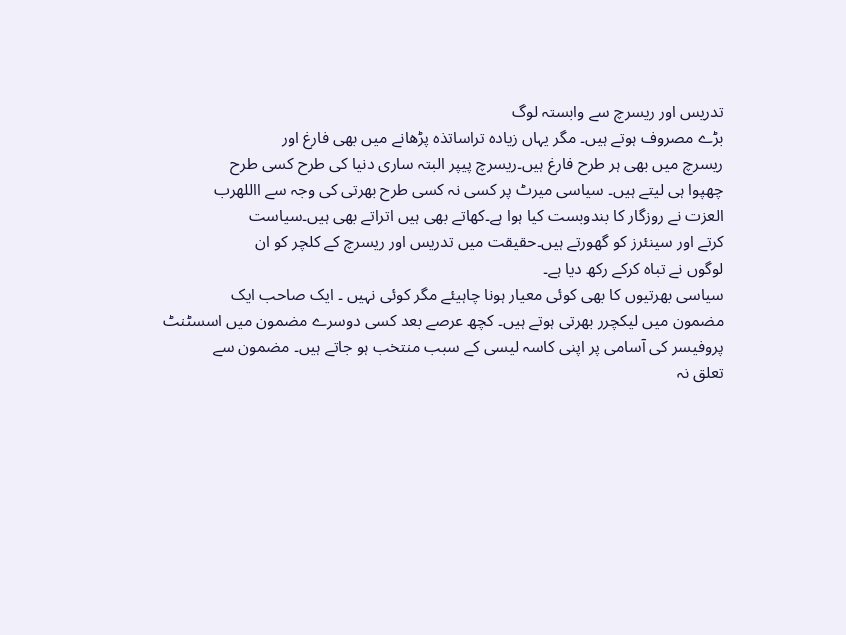تدریس اور ریسرچ سے وابستہ لوگ
بڑے مصروف ہوتے ہیں۔ مگر یہاں زیادہ تراساتذہ پڑھانے میں بھی فارغ اور
ریسرچ میں بھی ہر طرح فارغ ہیں۔ریسرچ پیپر البتہ ساری دنیا کی طرح کسی طرح
چھپوا ہی لیتے ہیں۔ سیاسی میرٹ پر کسی نہ کسی طرح بھرتی کی وجہ سے االلهرب
العزت نے روزگار کا بندوبست کیا ہوا ہے۔کھاتے بھی ہیں اتراتے بھی ہیں۔سیاست
کرتے اور سینئرز کو گھورتے ہیں۔حقیقت میں تدریس اور ریسرچ کے کلچر کو ان
لوگوں نے تباہ کرکے رکھ دیا ہے۔
سیاسی بھرتیوں کا بھی کوئی معیار ہونا چاہیئے مگر کوئی نہیں ۔ ایک صاحب ایک
مضمون میں لیکچرر بھرتی ہوتے ہیں۔ کچھ عرصے بعد کسی دوسرے مضمون میں اسسٹنٹ
پروفیسر کی آسامی پر اپنی کاسہ لیسی کے سبب منتخب ہو جاتے ہیں۔ مضمون سے
تعلق نہ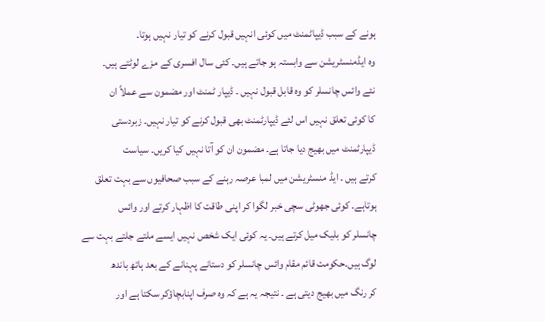ہونے کے سبب ڈیپاٹمنٹ میں کوئی انہیں قبول کرنے کو تیار نہیں ہوتا۔
وہ ایڈمنسٹریشن سے وابستہ ہو جاتے ہیں۔ کئی سال افسری کے مزے لوٹتے ہیں۔
نئے وائس چانسلر کو وہ قابل قبول نہیں ۔ ڈیپار ٹمنٹ اور مضمون سے عملاً ان
کا کوئی تعلق نہیں اس لئے ڈیپارٹمنٹ بھی قبول کرنے کو تیار نہیں۔ زبردستی
ڈیپارٹمنٹ میں بھیج دیا جاتا ہے۔ مضمون ان کو آتا نہیں کیا کریں۔ سیاست
کرتے ہیں ۔ ایڈ منسٹریشن میں لمبا عرصہ رہنے کے سبب صحافیوں سے بہت تعلق
ہوتاہے۔ کوئی جھوٹی سچی خبر لگوا کر اپنی طاقت کا اظہار کرتے اور وائس
چانسلر کو بلیک میل کرتے ہیں۔ یہ کوئی ایک شخص نہیں ایسے ملتے جلتے بہت سے
لوگ ہیں۔حکومت قائم مقام وائس چانسلر کو دستانے پہنانے کے بعد ہاتھ باندھ
کر رنگ میں بھیج دیتی ہے ۔ نتیجہ یہ ہے کہ وہ صرف اپنابچاؤکر سکتا ہے اور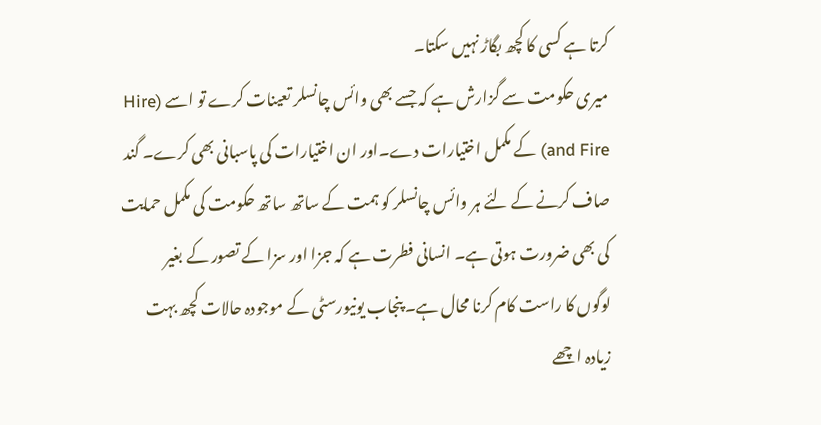کرتا ہے کسی کا کچھ بگاڑ نہیں سکتا۔
میری حکومت سے گزارش ہے کہ جسے بھی وائس چانسلر تعینات کرے تو اسے (Hire
and Fire) کے مکمل اختیارات دے۔اور ان اختیارات کی پاسبانی بھی کرے۔ گند
صاف کرنے کے لئے ہر وائس چانسلر کو ہمت کے ساتھ ساتھ حکومت کی مکمل حمایت
کی بھی ضرورت ہوتی ہے۔ انسانی فطرت ہے کہ جزا اور سزا کے تصور کے بغیر
لوگوں کا راست کام کرنا محال ہے۔ پنجاب یونیورسٹی کے موجودہ حالات کچھ بہت
زیادہ اچھے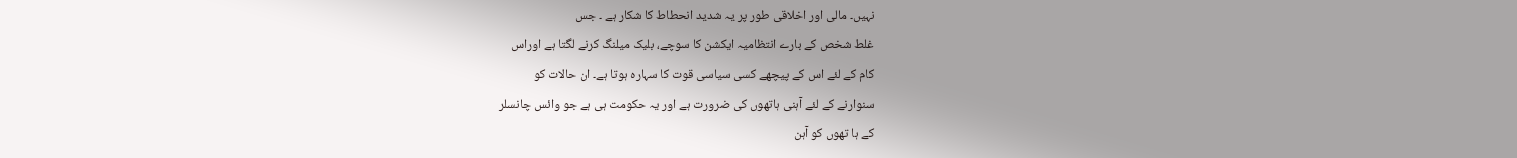نہیں۔ مالی اور اخلاقی طور پر یہ شدید انحطاط کا شکار ہے ۔ جس
غلط شخص کے بارے انتظامیہ ایکشن کا سوچے، بلیک میلنگ کرنے لگتا ہے اوراس
کام کے لئے اس کے پیچھے کسی سیاسی قوت کا سہارہ ہوتا ہے۔ ان حالات کو
سنوارنے کے لئے آہنی ہاتھوں کی ضرورت ہے اور یہ حکومت ہی ہے جو وائس چانسلر
کے ہا تھوں کو آہن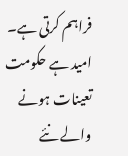فراہم کرتی ہے۔ امید ہے حکومت تعینات ہونے والے نئے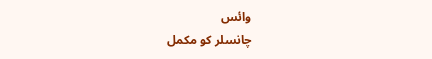وائس
چانسلر کو مکمل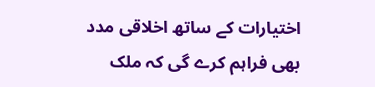اختیارات کے ساتھ اخلاقی مدد بھی فراہم کرے گی کہ ملک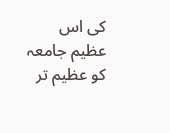کی اس
عظیم جامعہ کو عظیم تر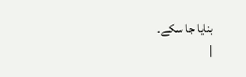بنایا جا سکے۔
|